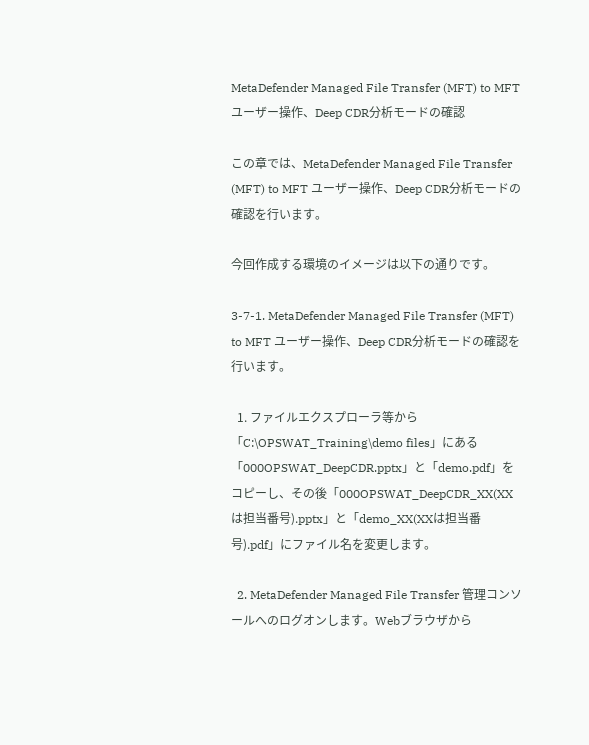MetaDefender Managed File Transfer (MFT) to MFT ユーザー操作、Deep CDR分析モードの確認

この章では、MetaDefender Managed File Transfer (MFT) to MFT ユーザー操作、Deep CDR分析モードの確認を行います。

今回作成する環境のイメージは以下の通りです。

3-7-1. MetaDefender Managed File Transfer (MFT) to MFT ユーザー操作、Deep CDR分析モードの確認を行います。

  1. ファイルエクスプローラ等から「C:\OPSWAT_Training\demo files」にある「000OPSWAT_DeepCDR.pptx」と「demo.pdf」をコピーし、その後「000OPSWAT_DeepCDR_XX(XXは担当番号).pptx」と「demo_XX(XXは担当番号).pdf」にファイル名を変更します。

  2. MetaDefender Managed File Transfer 管理コンソールへのログオンします。Webブラウザから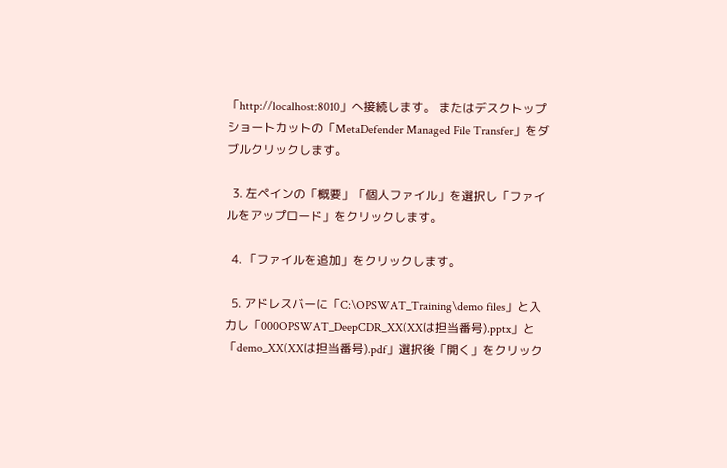「http://localhost:8010」へ接続します。 またはデスクトップショートカットの「MetaDefender Managed File Transfer」をダブルクリックします。

  3. 左ペインの「概要」「個人ファイル」を選択し「ファイルをアップロード」をクリックします。

  4. 「ファイルを追加」をクリックします。

  5. アドレスバーに「C:\OPSWAT_Training\demo files」と入力し「000OPSWAT_DeepCDR_XX(XXは担当番号).pptx」と「demo_XX(XXは担当番号).pdf」選択後「開く」をクリック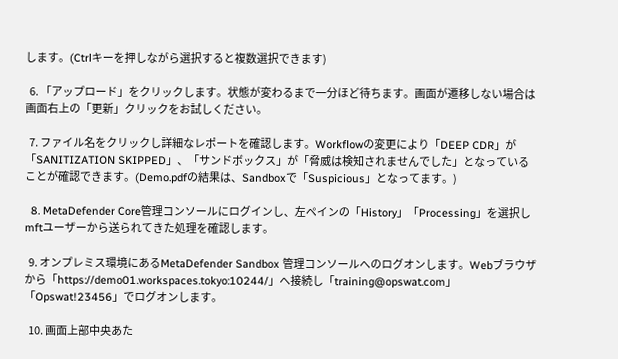します。(Ctrlキーを押しながら選択すると複数選択できます)

  6. 「アップロード」をクリックします。状態が変わるまで一分ほど待ちます。画面が遷移しない場合は画面右上の「更新」クリックをお試しください。

  7. ファイル名をクリックし詳細なレポートを確認します。Workflowの変更により「DEEP CDR」が「SANITIZATION SKIPPED」、「サンドボックス」が「脅威は検知されませんでした」となっていることが確認できます。(Demo.pdfの結果は、Sandboxで「Suspicious」となってます。)

  8. MetaDefender Core管理コンソールにログインし、左ペインの「History」「Processing」を選択しmftユーザーから送られてきた処理を確認します。

  9. オンプレミス環境にあるMetaDefender Sandbox 管理コンソールへのログオンします。Webブラウザから「https://demo01.workspaces.tokyo:10244/」へ接続し「training@opswat.com」「Opswat!23456」でログオンします。

  10. 画面上部中央あた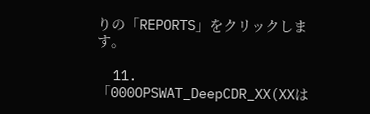りの「REPORTS」をクリックします。

  11. 「000OPSWAT_DeepCDR_XX(XXは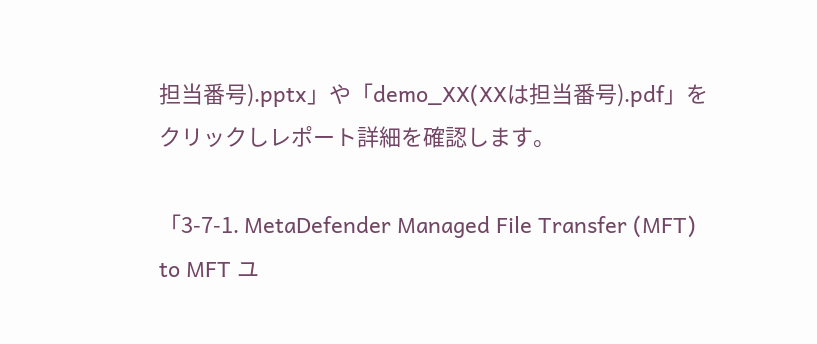担当番号).pptx」や「demo_XX(XXは担当番号).pdf」をクリックしレポート詳細を確認します。

「3-7-1. MetaDefender Managed File Transfer (MFT) to MFT ユ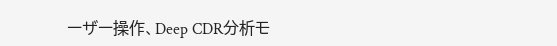ーザー操作、Deep CDR分析モ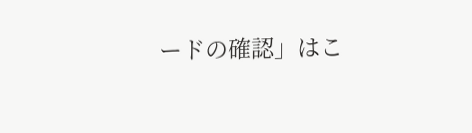ードの確認」はこ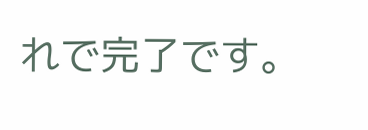れで完了です。